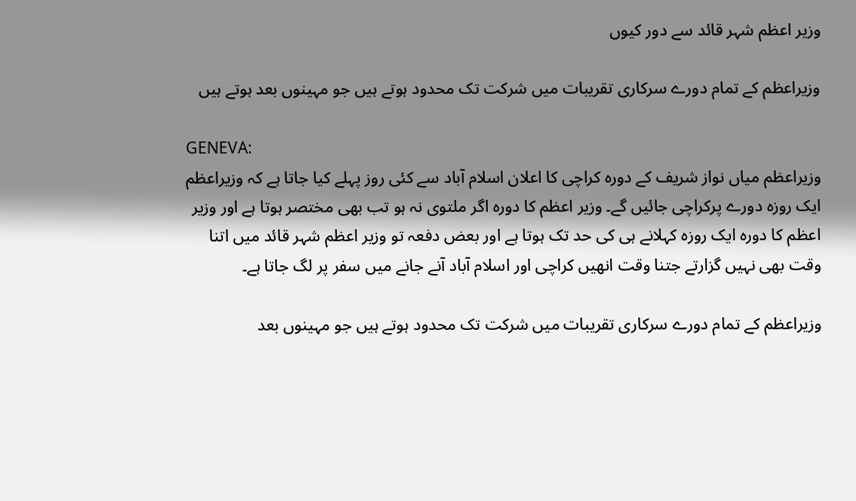وزیر اعظم شہر قائد سے دور کیوں

وزیراعظم کے تمام دورے سرکاری تقریبات میں شرکت تک محدود ہوتے ہیں جو مہینوں بعد ہوتے ہیں

GENEVA:
وزیراعظم میاں نواز شریف کے دورہ کراچی کا اعلان اسلام آباد سے کئی روز پہلے کیا جاتا ہے کہ وزیراعظم ایک روزہ دورے پرکراچی جائیں گے۔ وزیر اعظم کا دورہ اگر ملتوی نہ ہو تب بھی مختصر ہوتا ہے اور وزیر اعظم کا دورہ ایک روزہ کہلانے ہی کی حد تک ہوتا ہے اور بعض دفعہ تو وزیر اعظم شہر قائد میں اتنا وقت بھی نہیں گزارتے جتنا وقت انھیں کراچی اور اسلام آباد آنے جانے میں سفر پر لگ جاتا ہے۔

وزیراعظم کے تمام دورے سرکاری تقریبات میں شرکت تک محدود ہوتے ہیں جو مہینوں بعد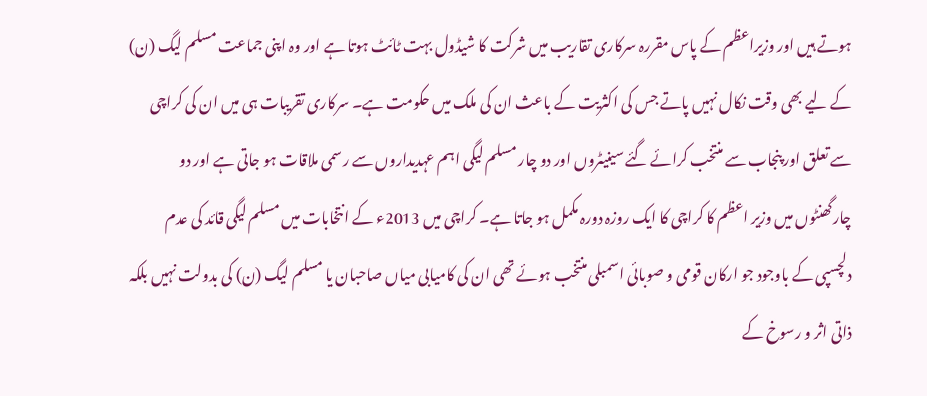ہوتے ہیں اور وزیراعظم کے پاس مقررہ سرکاری تقاریب میں شرکت کا شیڈول بہت ٹائٹ ہوتا ہے اور وہ اپنی جماعت مسلم لیگ (ن) کے لیے بھی وقت نکال نہیں پاتے جس کی اکثریت کے باعث ان کی ملک میں حکومت ہے۔ سرکاری تقریبات ہی میں ان کی کراچی سے تعلق اور پنجاب سے منتخب کرائے گئے سینیٹروں اور دو چار مسلم لیگی اہم عہدیداروں سے رسمی ملاقات ہو جاتی ہے اور دو چارگھنٹوں میں وزیر اعظم کا کراچی کا ایک روزہ دورہ مکمل ہو جاتا ہے۔ کراچی میں 2013ء کے انتخابات میں مسلم لیگی قائد کی عدم دلچسپی کے باوجود جو ارکان قومی و صوبائی اسمبلی منتخب ہوئے تھی ان کی کامیابی میاں صاحبان یا مسلم لیگ (ن) کی بدولت نہیں بلکہ ذاتی اثر و رسوخ کے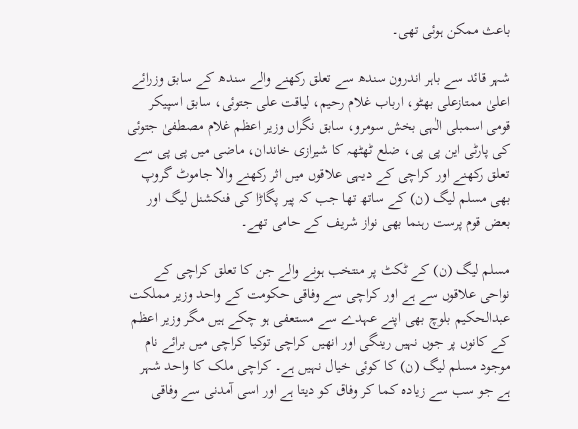باعث ممکن ہوئی تھی۔

شہر قائد سے باہر اندرون سندھ سے تعلق رکھنے والے سندھ کے سابق وزرائے اعلیٰ ممتازعلی بھٹو، ارباب غلام رحیم، لیاقت علی جتوئی، سابق اسپیکر قومی اسمبلی الٰہی بخش سومرو، سابق نگراں وزیر اعظم غلام مصطفیٰ جتوئی کی پارٹی این پی پی، ضلع ٹھٹھہ کا شیرازی خاندان، ماضی میں پی پی سے تعلق رکھنے اور کراچی کے دیہی علاقوں میں اثر رکھنے والا جاموٹ گروپ بھی مسلم لیگ (ن) کے ساتھ تھا جب کہ پیر پگاڑا کی فنکشنل لیگ اور بعض قوم پرست رہنما بھی نواز شریف کے حامی تھے۔

مسلم لیگ (ن) کے ٹکٹ پر منتخب ہونے والے جن کا تعلق کراچی کے نواحی علاقوں سے ہے اور کراچی سے وفاقی حکومت کے واحد وزیر مملکت عبدالحکیم بلوچ بھی اپنے عہدے سے مستعفی ہو چکے ہیں مگر وزیر اعظم کے کانوں پر جوں نہیں رینگی اور انھیں کراچی توکیا کراچی میں برائے نام موجود مسلم لیگ (ن) کا کوئی خیال نہیں ہے۔ کراچی ملک کا واحد شہر ہے جو سب سے زیادہ کما کر وفاق کو دیتا ہے اور اسی آمدنی سے وفاقی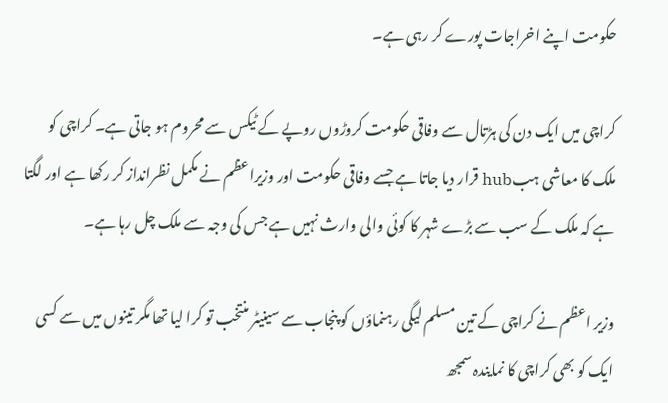حکومت اپنے اخراجات پورے کر رہی ہے۔

کراچی میں ایک دن کی ہڑتال سے وفاقی حکومت کروڑوں روپے کے ٹیکس سے محروم ہو جاتی ہے۔ کراچی کو ملک کا معاشی ہبhub قرار دیا جاتا ہے جسے وفاقی حکومت اور وزیراعظم نے مکمل نظرانداز کر رکھا ہے اور لگتا ہے کہ ملک کے سب سے بڑے شہر کا کوئی والی وارث نہیں ہے جس کی وجہ سے ملک چل رہا ہے۔

وزیر اعظم نے کراچی کے تین مسلم لیگی رہنماؤں کو پنجاب سے سینیٹر منتخب تو کرا لیا تھا مگر تینوں میں سے کسی ایک کو بھی کراچی کا نمایندہ سمجھ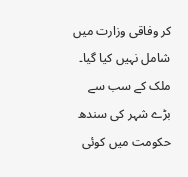کر وفاقی وزارت میں شامل نہیں کیا گیا۔ ملک کے سب سے بڑے شہر کی سندھ حکومت میں کوئی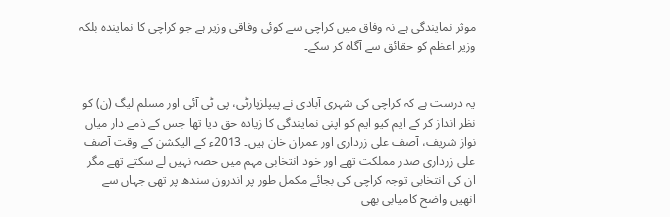موثر نمایندگی ہے نہ وفاق میں کراچی سے کوئی وفاقی وزیر ہے جو کراچی کا نمایندہ بلکہ وزیر اعظم کو حقائق سے آگاہ کر سکے۔


یہ درست ہے کہ کراچی کی شہری آبادی نے پیپلزپارٹی، پی ٹی آئی اور مسلم لیگ (ن) کو نظر انداز کر کے ایم کیو ایم کو اپنی نمایندگی کا زیادہ حق دیا تھا جس کے ذمے دار میاں نواز شریف، آصف علی زرداری اور عمران خان ہیں۔ 2013ء کے الیکشن کے وقت آصف علی زرداری صدر مملکت تھے اور خود انتخابی مہم میں حصہ نہیں لے سکتے تھے مگر ان کی انتخابی توجہ کراچی کی بجائے مکمل طور پر اندرون سندھ پر تھی جہاں سے انھیں واضح کامیابی بھی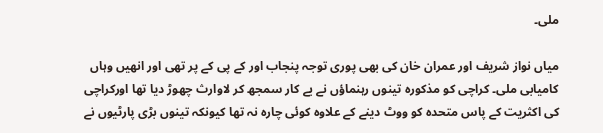ملی۔

میاں نواز شریف اور عمران خان کی بھی پوری توجہ پنجاب اور کے پی کے پر تھی اور انھیں وہاں کامیابی ملی۔ کراچی کو مذکورہ تینوں رہنماؤں نے بے کار سمجھ کر لاوارث چھوڑ دیا تھا اورکراچی کی اکثریت کے پاس متحدہ کو ووٹ دینے کے علاوہ کوئی چارہ نہ تھا کیونکہ تینوں بڑی پارٹیوں نے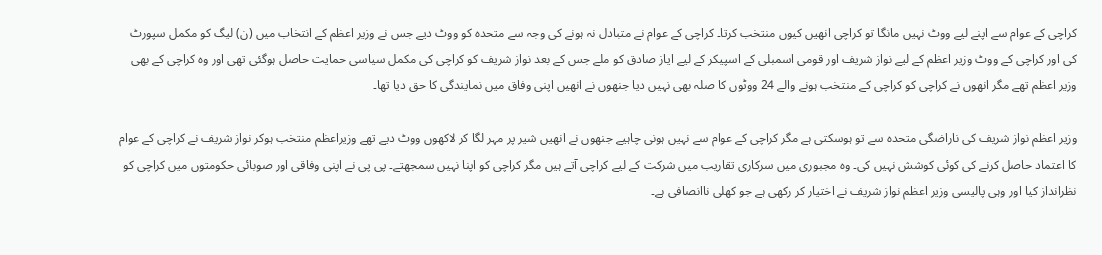کراچی کے عوام سے اپنے لیے ووٹ نہیں مانگا تو کراچی انھیں کیوں منتخب کرتا۔ کراچی کے عوام نے متبادل نہ ہونے کی وجہ سے متحدہ کو ووٹ دیے جس نے وزیر اعظم کے انتخاب میں (ن) لیگ کو مکمل سپورٹ کی اور کراچی کے ووٹ وزیر اعظم کے لیے نواز شریف اور قومی اسمبلی کے اسپیکر کے لیے ایاز صادق کو ملے جس کے بعد نواز شریف کو کراچی کی مکمل سیاسی حمایت حاصل ہوگئی تھی اور وہ کراچی کے بھی وزیر اعظم تھے مگر انھوں نے کراچی کو کراچی کے منتخب ہونے والے 24 ووٹوں کا صلہ بھی نہیں دیا جنھوں نے انھیں اپنی وفاق میں نمایندگی کا حق دیا تھا۔

وزیر اعظم نواز شریف کی ناراضگی متحدہ سے تو ہوسکتی ہے مگر کراچی کے عوام سے نہیں ہونی چاہیے جنھوں نے انھیں شیر پر مہر لگا کر لاکھوں ووٹ دیے تھے وزیراعظم منتخب ہوکر نواز شریف نے کراچی کے عوام کا اعتماد حاصل کرنے کی کوئی کوشش نہیں کی۔ وہ مجبوری میں سرکاری تقاریب میں شرکت کے لیے کراچی آتے ہیں مگر کراچی کو اپنا نہیں سمجھتے۔ پی پی نے اپنی وفاقی اور صوبائی حکومتوں میں کراچی کو نظرانداز کیا اور وہی پالیسی وزیر اعظم نواز شریف نے اختیار کر رکھی ہے جو کھلی ناانصافی ہے۔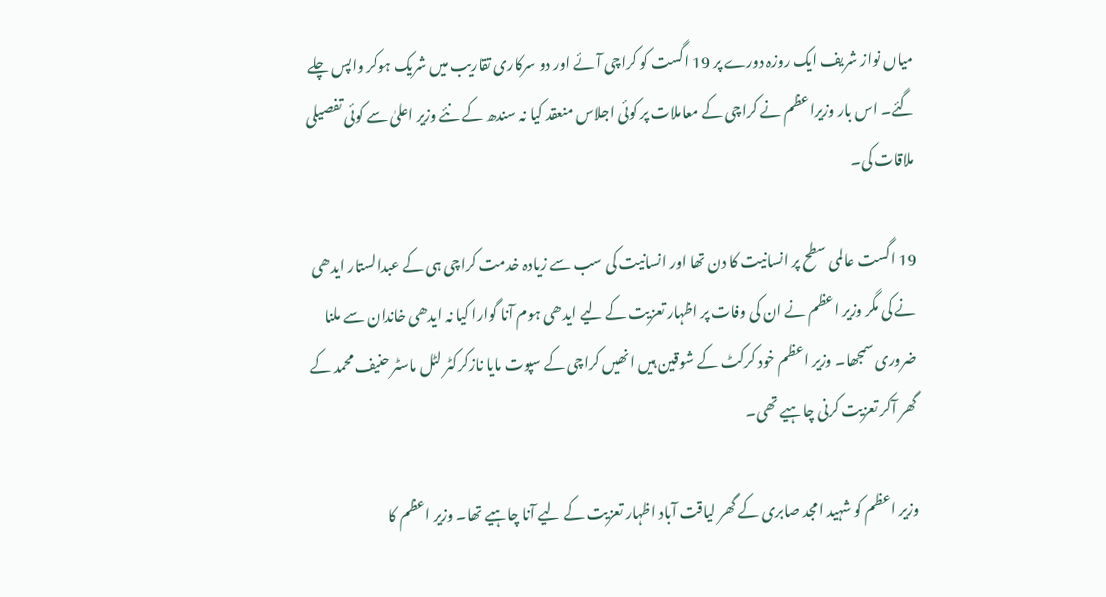میاں نواز شریف ایک روزہ دورے پر 19 اگست کو کراچی آئے اور دو سرکاری تقاریب میں شریک ہوکر واپس چلے گئے۔ اس بار وزیراعظم نے کراچی کے معاملات پر کوئی اجلاس منعقد کیا نہ سندھ کے نئے وزیر اعلیٰ سے کوئی تفصیلی ملاقات کی۔

19 اگست عالمی سطح پر انسانیت کا دن تھا اور انسانیت کی سب سے زیادہ خدمت کراچی ہی کے عبدالستار ایدھی نے کی مگر وزیر اعظم نے ان کی وفات پر اظہار تعزیت کے لیے ایدھی ہوم آنا گوارا کیا نہ ایدھی خاندان سے ملنا ضروری سمجھا۔ وزیر اعظم خود کرکٹ کے شوقین ہیں انھیں کراچی کے سپوت مایا نازکرکٹر لٹل ماسٹر حنیف محمد کے گھر آکر تعزیت کرنی چاہیے تھی۔

وزیر اعظم کو شہید امجد صابری کے گھر لیاقت آباد اظہار تعزیت کے لیے آنا چاہیے تھا۔ وزیر اعظم کا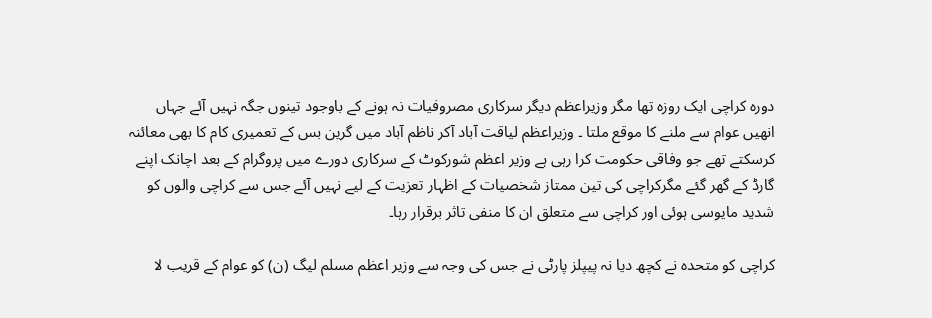دورہ کراچی ایک روزہ تھا مگر وزیراعظم دیگر سرکاری مصروفیات نہ ہونے کے باوجود تینوں جگہ نہیں آئے جہاں انھیں عوام سے ملنے کا موقع ملتا ۔ وزیراعظم لیاقت آباد آکر ناظم آباد میں گرین بس کے تعمیری کام کا بھی معائنہ کرسکتے تھے جو وفاقی حکومت کرا رہی ہے وزیر اعظم شورکوٹ کے سرکاری دورے میں پروگرام کے بعد اچانک اپنے گارڈ کے گھر گئے مگرکراچی کی تین ممتاز شخصیات کے اظہار تعزیت کے لیے نہیں آئے جس سے کراچی والوں کو شدید مایوسی ہوئی اور کراچی سے متعلق ان کا منفی تاثر برقرار رہا۔

کراچی کو متحدہ نے کچھ دیا نہ پیپلز پارٹی نے جس کی وجہ سے وزیر اعظم مسلم لیگ (ن) کو عوام کے قریب لا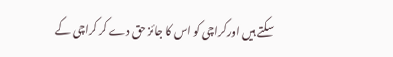سکتے ہیں اورکراچی کو اس کا جائز حق دے کر کراچی کے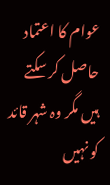عوام کا اعتماد حاصل کر سکتے ہیں مگر وہ شہر قائد کو نہیں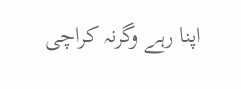اپنا رہے وگرنہ کراچی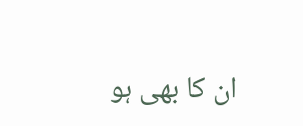ان کا بھی ہو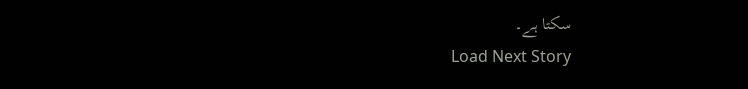سکتا ہے۔
Load Next Story